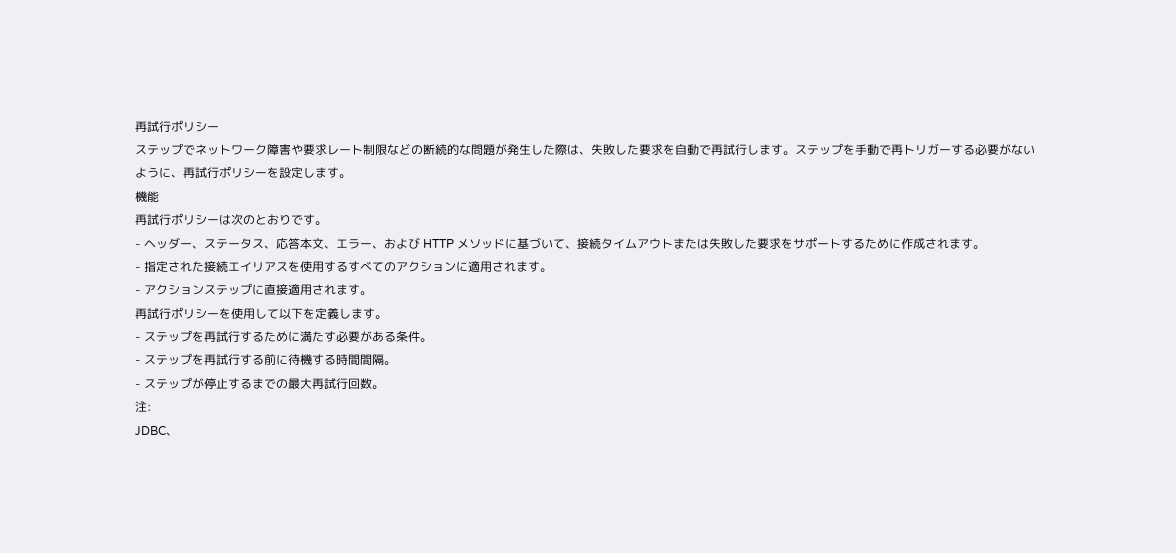再試行ポリシー
ステップでネットワーク障害や要求レート制限などの断続的な問題が発生した際は、失敗した要求を自動で再試行します。ステップを手動で再トリガーする必要がないように、再試行ポリシーを設定します。
機能
再試行ポリシーは次のとおりです。
- ヘッダー、ステータス、応答本文、エラー、および HTTP メソッドに基づいて、接続タイムアウトまたは失敗した要求をサポートするために作成されます。
- 指定された接続エイリアスを使用するすべてのアクションに適用されます。
- アクションステップに直接適用されます。
再試行ポリシーを使用して以下を定義します。
- ステップを再試行するために満たす必要がある条件。
- ステップを再試行する前に待機する時間間隔。
- ステップが停止するまでの最大再試行回数。
注:
JDBC、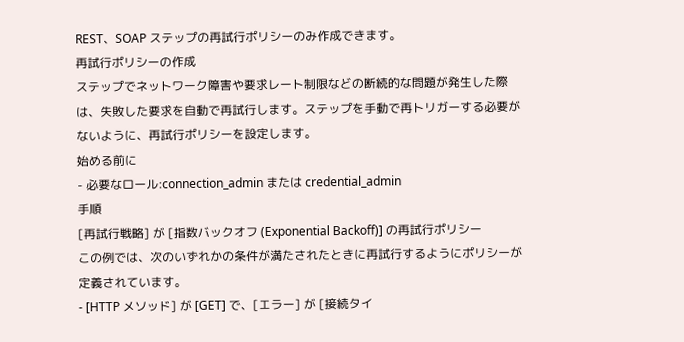REST、SOAP ステップの再試行ポリシーのみ作成できます。
再試行ポリシーの作成
ステップでネットワーク障害や要求レート制限などの断続的な問題が発生した際は、失敗した要求を自動で再試行します。ステップを手動で再トリガーする必要がないように、再試行ポリシーを設定します。
始める前に
- 必要なロール:connection_admin または credential_admin
手順
[再試行戦略] が [指数バックオフ (Exponential Backoff)] の再試行ポリシー
この例では、次のいずれかの条件が満たされたときに再試行するようにポリシーが定義されています。
- [HTTP メソッド] が [GET] で、[エラー] が [接続タイ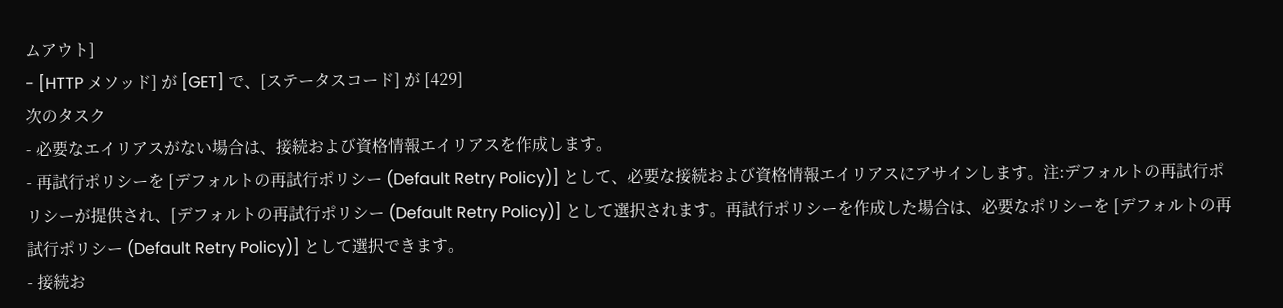ムアウト]
- [HTTP メソッド] が [GET] で、[ステータスコード] が [429]
次のタスク
- 必要なエイリアスがない場合は、接続および資格情報エイリアスを作成します。
- 再試行ポリシーを [デフォルトの再試行ポリシー (Default Retry Policy)] として、必要な接続および資格情報エイリアスにアサインします。注:デフォルトの再試行ポリシーが提供され、[デフォルトの再試行ポリシー (Default Retry Policy)] として選択されます。再試行ポリシーを作成した場合は、必要なポリシーを [デフォルトの再試行ポリシー (Default Retry Policy)] として選択できます。
- 接続お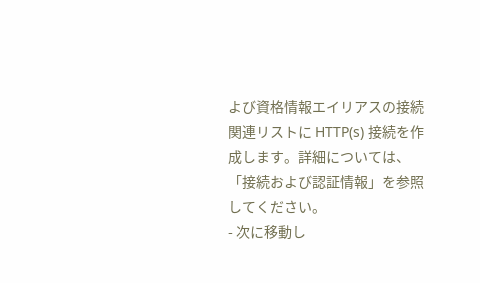よび資格情報エイリアスの接続関連リストに HTTP(s) 接続を作成します。詳細については、「接続および認証情報」を参照してください。
- 次に移動し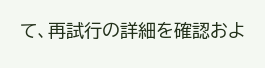て、再試行の詳細を確認およ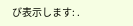び表示します: .